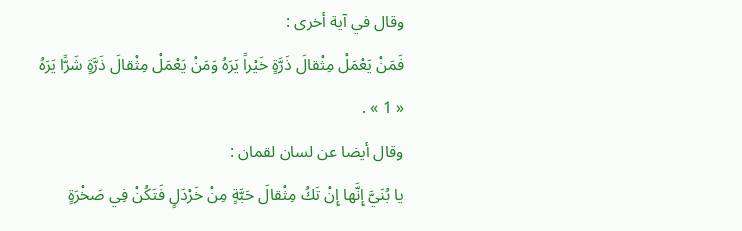وقال في آية أخرى :
فَمَنْ يَعْمَلْ مِثْقالَ ذَرَّةٍ خَيْراً يَرَهُ وَمَنْ يَعْمَلْ مِثْقالَ ذَرَّةٍ شَرًّا يَرَهُ
« 1 » .
وقال أيضا عن لسان لقمان :
يا بُنَيَّ إِنَّها إِنْ تَكُ مِثْقالَ حَبَّةٍ مِنْ خَرْدَلٍ فَتَكُنْ فِي صَخْرَةٍ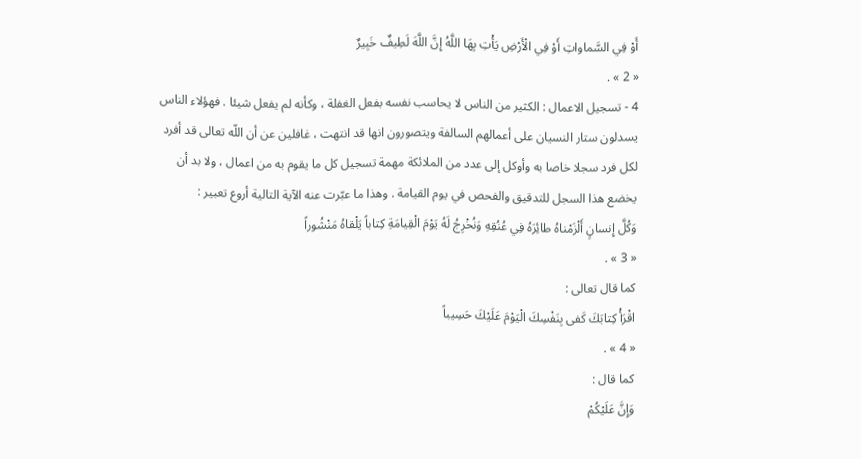أَوْ فِي السَّماواتِ أَوْ فِي الْأَرْضِ يَأْتِ بِهَا اللَّهُ إِنَّ اللَّهَ لَطِيفٌ خَبِيرٌ
« 2 » .
4 - تسجيل الاعمال : الكثير من الناس لا يحاسب نفسه بفعل الغفلة ، وكأنه لم يفعل شيئا . فهؤلاء الناس يسدلون ستار النسيان على أعمالهم السالفة ويتصورون انها قد انتهت ، غافلين عن أن اللّه تعالى قد أفرد لكل فرد سجلا خاصا به وأوكل إلى عدد من الملائكة مهمة تسجيل كل ما يقوم به من اعمال ، ولا بد أن يخضع هذا السجل للتدقيق والفحص في يوم القيامة . وهذا ما عبّرت عنه الآية التالية أروع تعبير :
وَكُلَّ إِنسانٍ أَلْزَمْناهُ طائِرَهُ فِي عُنُقِهِ وَنُخْرِجُ لَهُ يَوْمَ الْقِيامَةِ كِتاباً يَلْقاهُ مَنْشُوراً
« 3 » .
كما قال تعالى :
اقْرَأْ كِتابَكَ كَفى بِنَفْسِكَ الْيَوْمَ عَلَيْكَ حَسِيباً
« 4 » .
كما قال :
وَإِنَّ عَلَيْكُمْ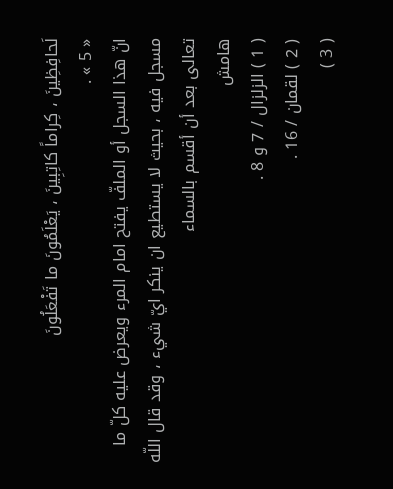لَحافِظِينَ ، كِراماً كاتِبِينَ ، يَعْلَمُونَ ما تَفْعَلُونَ
« 5 » .
انّ هذا السجل أو الملفّ يفتح امام المرء ويعرض عليه كلّ ما مسجل فيه ، بحيث لا يستطيع ان ينكر ايّ شيء ، وقد قال اللّه تعالى بعد أن أقسم بالسماء
هامش
( 1 ) الزلزال / 7 و 8 .
( 2 ) لقمان / 16 .
( 3 )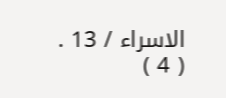الاسراء / 13 .
( 4 )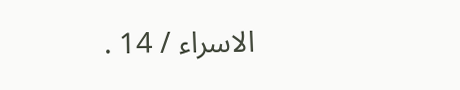الاسراء / 14 .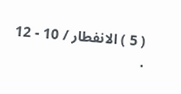( 5 ) الانفطار / 10 - 12 .